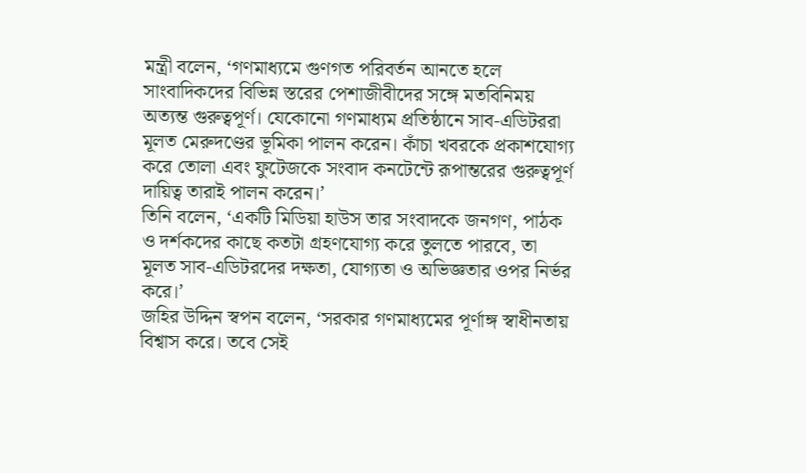মন্ত্রী বলেন, ‘গণমাধ্যমে গুণগত পরিবর্তন আনতে হলে সাংবাদিকদের বিভিন্ন স্তরের পেশাজীবীদের সঙ্গে মতবিনিময় অত্যন্ত গুরুত্বপূর্ণ। যেকোনো গণমাধ্যম প্রতিষ্ঠানে সাব-এডিটররা মূলত মেরুদণ্ডের ভূমিকা পালন করেন। কাঁচা খবরকে প্রকাশযোগ্য করে তোলা এবং ফুটেজকে সংবাদ কনটেন্টে রূপান্তরের গুরুত্বপূর্ণ দায়িত্ব তারাই পালন করেন।’
তিনি বলেন, ‘একটি মিডিয়া হাউস তার সংবাদকে জনগণ, পাঠক ও দর্শকদের কাছে কতটা গ্রহণযোগ্য করে তুলতে পারবে, তা মূলত সাব-এডিটরদের দক্ষতা, যোগ্যতা ও অভিজ্ঞতার ওপর নির্ভর করে।’
জহির উদ্দিন স্বপন বলেন, ‘সরকার গণমাধ্যমের পূর্ণাঙ্গ স্বাধীনতায় বিশ্বাস করে। তবে সেই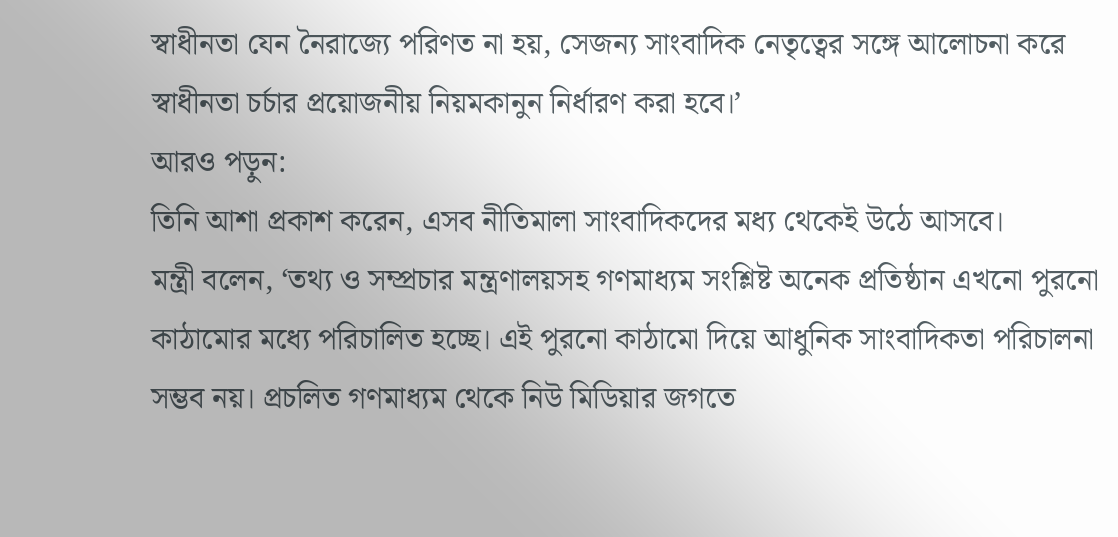স্বাধীনতা যেন নৈরাজ্যে পরিণত না হয়, সেজন্য সাংবাদিক নেতৃত্বের সঙ্গে আলোচনা করে স্বাধীনতা চর্চার প্রয়োজনীয় নিয়মকানুন নির্ধারণ করা হবে।’
আরও পড়ুন:
তিনি আশা প্রকাশ করেন, এসব নীতিমালা সাংবাদিকদের মধ্য থেকেই উঠে আসবে।
মন্ত্রী বলেন, ‘তথ্য ও সম্প্রচার মন্ত্রণালয়সহ গণমাধ্যম সংশ্লিষ্ট অনেক প্রতিষ্ঠান এখনো পুরনো কাঠামোর মধ্যে পরিচালিত হচ্ছে। এই পুরনো কাঠামো দিয়ে আধুনিক সাংবাদিকতা পরিচালনা সম্ভব নয়। প্রচলিত গণমাধ্যম থেকে নিউ মিডিয়ার জগতে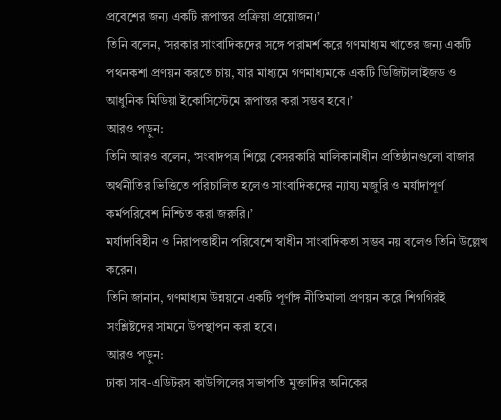প্রবেশের জন্য একটি রূপান্তর প্রক্রিয়া প্রয়োজন।’
তিনি বলেন, ‘সরকার সাংবাদিকদের সঙ্গে পরামর্শ করে গণমাধ্যম খাতের জন্য একটি পথনকশা প্রণয়ন করতে চায়, যার মাধ্যমে গণমাধ্যমকে একটি ডিজিটালাইজড ও আধুনিক মিডিয়া ইকোসিস্টেমে রূপান্তর করা সম্ভব হবে।’
আরও পড়ুন:
তিনি আরও বলেন, ‘সংবাদপত্র শিল্পে বেসরকারি মালিকানাধীন প্রতিষ্ঠানগুলো বাজার অর্থনীতির ভিত্তিতে পরিচালিত হলেও সাংবাদিকদের ন্যায্য মজুরি ও মর্যাদাপূর্ণ কর্মপরিবেশ নিশ্চিত করা জরুরি।’
মর্যাদাবিহীন ও নিরাপত্তাহীন পরিবেশে স্বাধীন সাংবাদিকতা সম্ভব নয় বলেও তিনি উল্লেখ করেন।
তিনি জানান, গণমাধ্যম উন্নয়নে একটি পূর্ণাঙ্গ নীতিমালা প্রণয়ন করে শিগগিরই সংশ্লিষ্টদের সামনে উপস্থাপন করা হবে।
আরও পড়ুন:
ঢাকা সাব-এডিটরস কাউন্সিলের সভাপতি মুক্তাদির অনিকের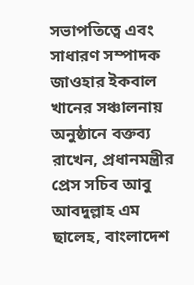সভাপতিত্বে এবং সাধারণ সম্পাদক জাওহার ইকবাল খানের সঞ্চালনায় অনুষ্ঠানে বক্তব্য রাখেন, প্রধানমন্ত্রীর প্রেস সচিব আবু আবদুল্লাহ এম ছালেহ, বাংলাদেশ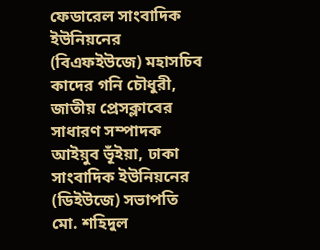ফেডারেল সাংবাদিক ইউনিয়নের (বিএফইউজে) মহাসচিব কাদের গনি চৌধুরী, জাতীয় প্রেসক্লাবের সাধারণ সম্পাদক আইয়ুব ভূঁইয়া, ঢাকা সাংবাদিক ইউনিয়নের (ডিইউজে) সভাপতি মো. শহিদুল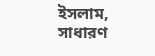ইসলাম, সাধারণ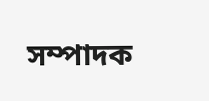সম্পাদক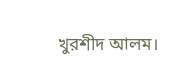খুরশীদ আলম।